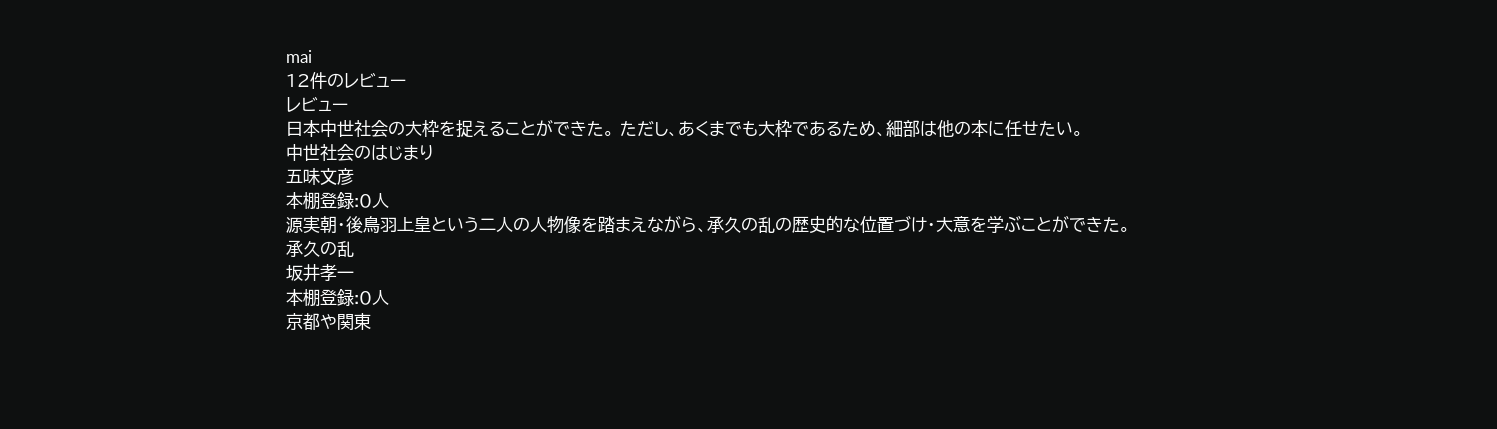mai
12件のレビュー
レビュー
日本中世社会の大枠を捉えることができた。 ただし、あくまでも大枠であるため、細部は他の本に任せたい。
中世社会のはじまり
五味文彦
本棚登録:0人
源実朝・後鳥羽上皇という二人の人物像を踏まえながら、承久の乱の歴史的な位置づけ・大意を学ぶことができた。
承久の乱
坂井孝一
本棚登録:0人
京都や関東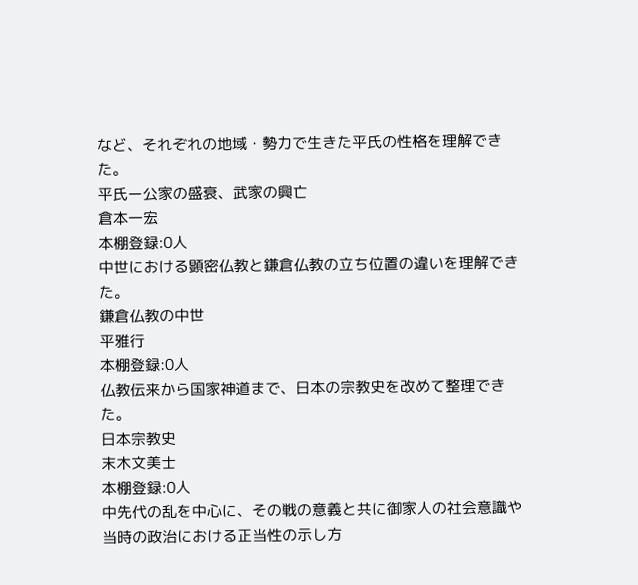など、それぞれの地域・勢力で生きた平氏の性格を理解できた。
平氏ー公家の盛衰、武家の興亡
倉本一宏
本棚登録:0人
中世における顕密仏教と鎌倉仏教の立ち位置の違いを理解できた。
鎌倉仏教の中世
平雅行
本棚登録:0人
仏教伝来から国家神道まで、日本の宗教史を改めて整理できた。
日本宗教史
末木文美士
本棚登録:0人
中先代の乱を中心に、その戦の意義と共に御家人の社会意識や当時の政治における正当性の示し方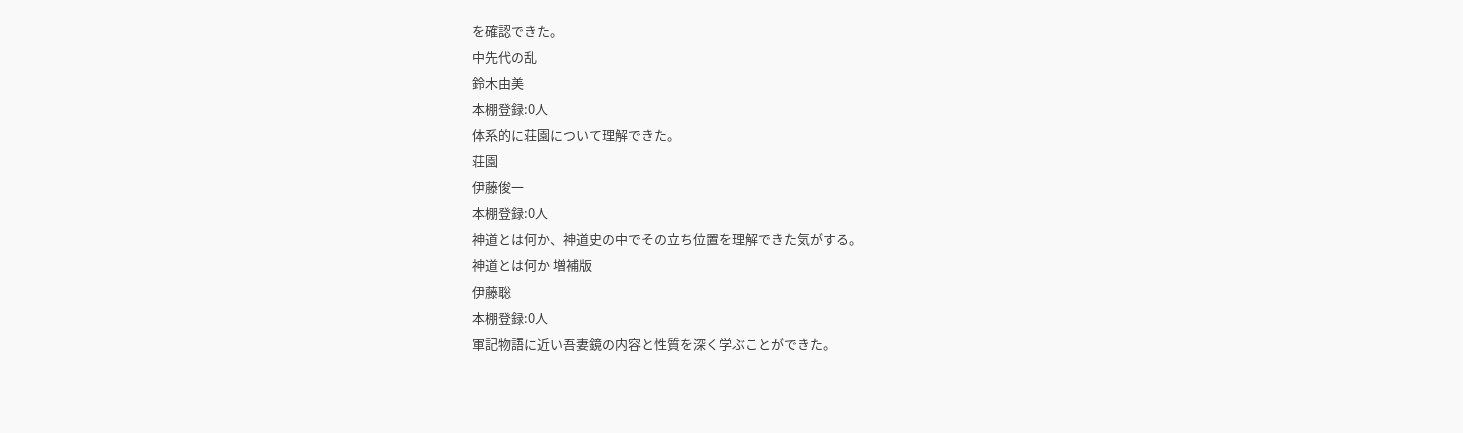を確認できた。
中先代の乱
鈴木由美
本棚登録:0人
体系的に荘園について理解できた。
荘園
伊藤俊一
本棚登録:0人
神道とは何か、神道史の中でその立ち位置を理解できた気がする。
神道とは何か 増補版
伊藤聡
本棚登録:0人
軍記物語に近い吾妻鏡の内容と性質を深く学ぶことができた。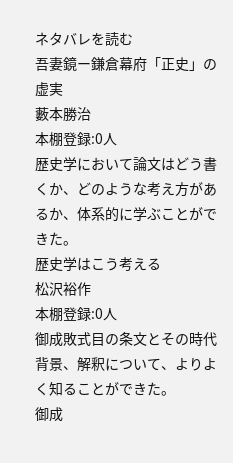ネタバレを読む
吾妻鏡ー鎌倉幕府「正史」の虚実
藪本勝治
本棚登録:0人
歴史学において論文はどう書くか、どのような考え方があるか、体系的に学ぶことができた。
歴史学はこう考える
松沢裕作
本棚登録:0人
御成敗式目の条文とその時代背景、解釈について、よりよく知ることができた。
御成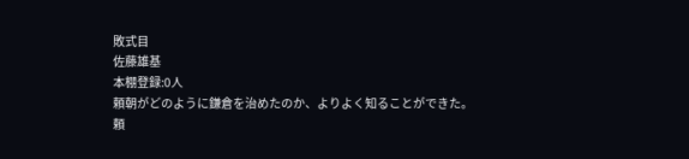敗式目
佐藤雄基
本棚登録:0人
頼朝がどのように鎌倉を治めたのか、よりよく知ることができた。
頼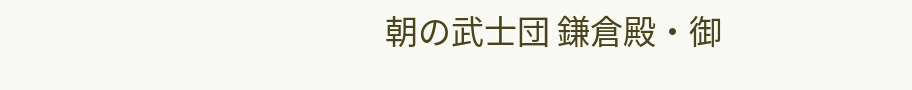朝の武士団 鎌倉殿・御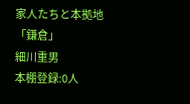家人たちと本拠地「鎌倉」
細川重男
本棚登録:0人